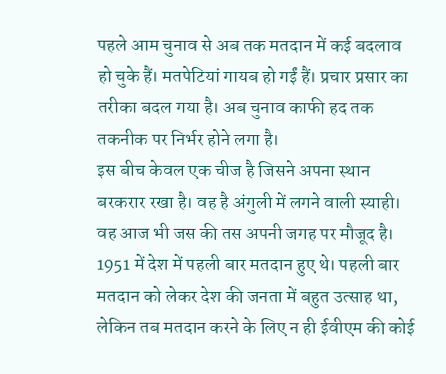पहले आम चुनाव से अब तक मतदान में कई बदलाव हो चुके हैं। मतपेटियां गायब हो गईं हैं। प्रचार प्रसार का तरीका बदल गया है। अब चुनाव काफी हद तक तकनीक पर निर्भर होने लगा है।
इस बीच केवल एक चीज है जिसने अपना स्थान बरकरार रखा है। वह है अंगुली में लगने वाली स्याही। वह आज भी जस की तस अपनी जगह पर मौजूद है।
1951 में देश में पहली बार मतदान हुए थे। पहली बार मतदान को लेकर देश की जनता में बहुत उत्साह था, लेकिन तब मतदान करने के लिए न ही ईवीएम की कोई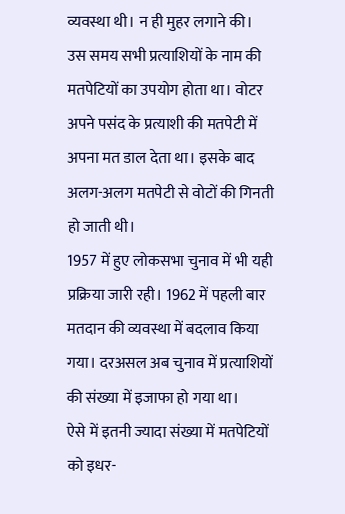व्यवस्था थी। न ही मुहर लगाने की।
उस समय सभी प्रत्याशियों के नाम की मतपेटियों का उपयोग होता था। वोटर अपने पसंद के प्रत्याशी की मतपेटी में अपना मत डाल देता था। इसके बाद अलग-अलग मतपेटी से वोटों की गिनती हो जाती थी।
1957 में हुए लोकसभा चुनाव में भी यही प्रक्रिया जारी रही। 1962 में पहली बार मतदान की व्यवस्था में बदलाव किया गया। दरअसल अब चुनाव में प्रत्याशियों की संख्या में इजाफा हो गया था।
ऐसे में इतनी ज्यादा संख्या में मतपेटियों को इधर-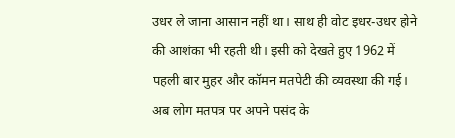उधर ले जाना आसान नहीं था। साथ ही वोट इधर-उधर होने की आशंका भी रहती थी। इसी को देखते हुए 1962 में पहली बार मुहर और कॉमन मतपेटी की व्यवस्था की गई।
अब लोग मतपत्र पर अपने पसंद के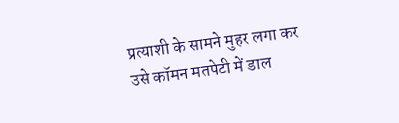प्रत्याशी के सामने मुहर लगा कर उसे कॉमन मतपेटी में डाल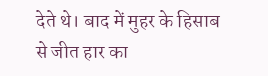देते थे। बाद में मुहर के हिसाब से जीत हार का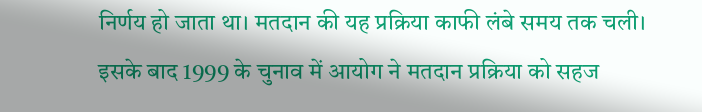निर्णय हो जाता था। मतदान की यह प्रक्रिया काफी लंबे समय तक चली।
इसके बाद 1999 के चुनाव में आयोग ने मतदान प्रक्रिया को सहज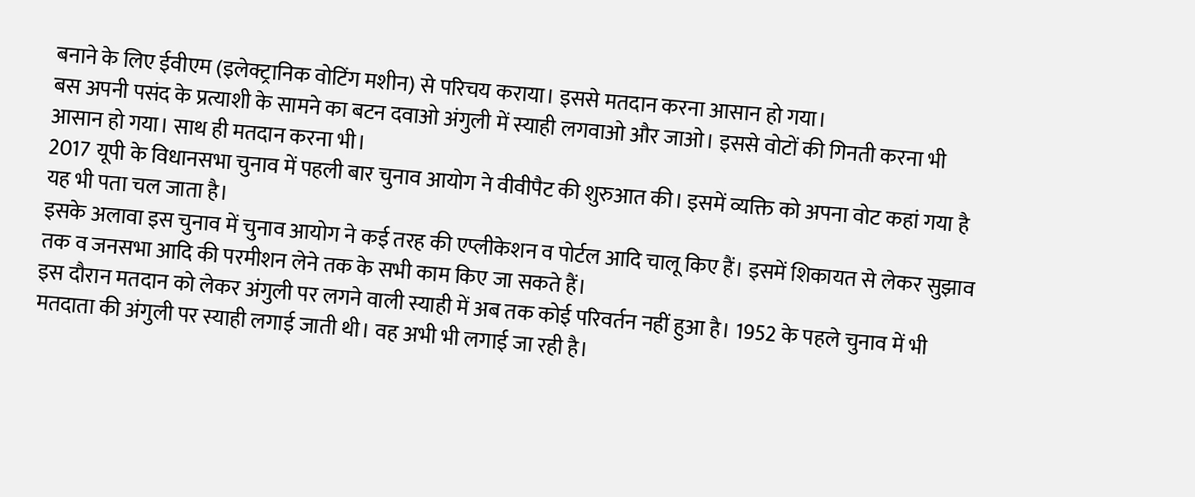बनाने के लिए ईवीएम (इलेक्ट्रानिक वोटिंग मशीन) से परिचय कराया। इससे मतदान करना आसान हो गया।
बस अपनी पसंद के प्रत्याशी के सामने का बटन दवाओ अंगुली में स्याही लगवाओ और जाओ। इससे वोटों की गिनती करना भी आसान हो गया। साथ ही मतदान करना भी।
2017 यूपी के विधानसभा चुनाव में पहली बार चुनाव आयोग ने वीवीपैट की शुरुआत की। इसमें व्यक्ति को अपना वोट कहां गया है यह भी पता चल जाता है।
इसके अलावा इस चुनाव में चुनाव आयोग ने कई तरह की एप्लीकेशन व पोर्टल आदि चालू किए हैं। इसमें शिकायत से लेकर सुझाव तक व जनसभा आदि की परमीशन लेने तक के सभी काम किए जा सकते हैं।
इस दौरान मतदान को लेकर अंगुली पर लगने वाली स्याही में अब तक कोई परिवर्तन नहीं हुआ है। 1952 के पहले चुनाव में भी मतदाता की अंगुली पर स्याही लगाई जाती थी। वह अभी भी लगाई जा रही है।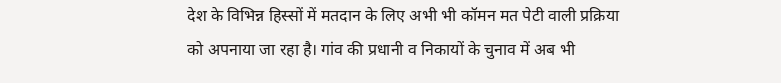देश के विभिन्न हिस्सों में मतदान के लिए अभी भी कॉमन मत पेटी वाली प्रक्रिया को अपनाया जा रहा है। गांव की प्रधानी व निकायों के चुनाव में अब भी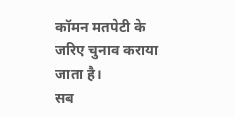कॉमन मतपेटी के जरिए चुनाव कराया जाता है।
सब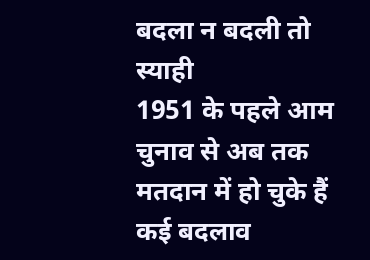बदला न बदली तो स्याही
1951 के पहले आम चुनाव से अब तक मतदान में हो चुके हैं कई बदलाव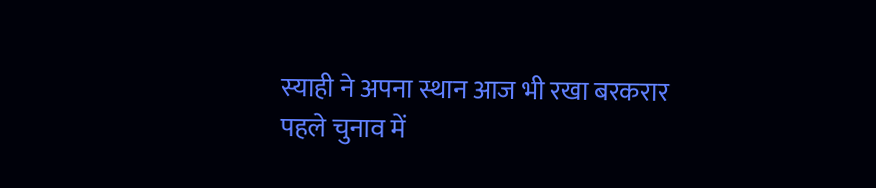स्याही ने अपना स्थान आज भी रखा बरकरार
पहले चुनाव में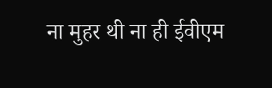ना मुहर थी ना ही ईवीएम